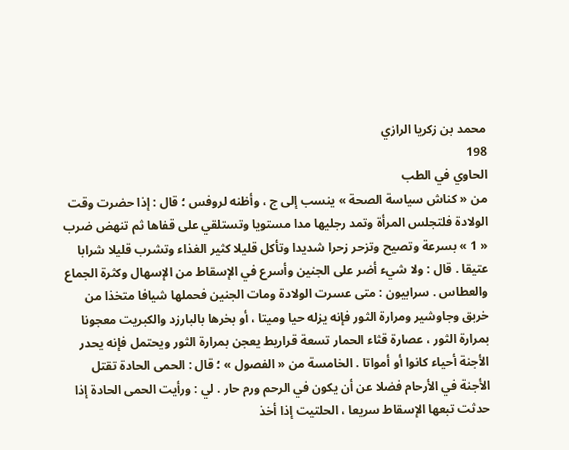محمد بن زكريا الرازي
198
الحاوي في الطب
من « كناش سياسة الصحة » ينسب إلى ج ، وأظنه لروفس ؛ قال : إذا حضرت وقت الولادة فلتجلس المرأة وتمد رجليها مدا مستويا وتستلقي على قفاها ثم تنهض ضرب « 1 » بسرعة وتصيح وتزحر زحرا شديدا وتأكل قليلا كثير الغذاء وتشرب قليلا شرابا عتيقا . قال : ولا شيء أضر على الجنين وأسرع في الإسقاط من الإسهال وكثرة الجماع والعطاس . سرابيون : متى عسرت الولادة ومات الجنين فحملها شيافا متخذا من خربق وجاوشير ومرارة الثور فإنه يزله حيا وميتا ، أو بخرها بالبارزد والكبريت معجونا بمرارة الثور ، عصارة قثاء الحمار تسعة قراريط يعجن بمرارة الثور ويحتمل فإنه يحدر الأجنة أحياء كانوا أو أمواتا . الخامسة من « الفصول » ؛ قال : الحمى الحادة تقتل الأجنة في الأرحام فضلا عن أن يكون في الرحم ورم حار . لي : ورأيت الحمى الحادة إذا حدثت تبعها الإسقاط سريعا ، الحلتيت إذا أخذ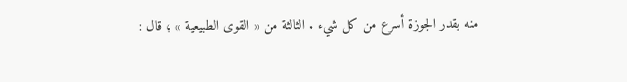منه بقدر الجوزة أسرع من كل شيء . الثالثة من « القوى الطبيعية » ؛ قال :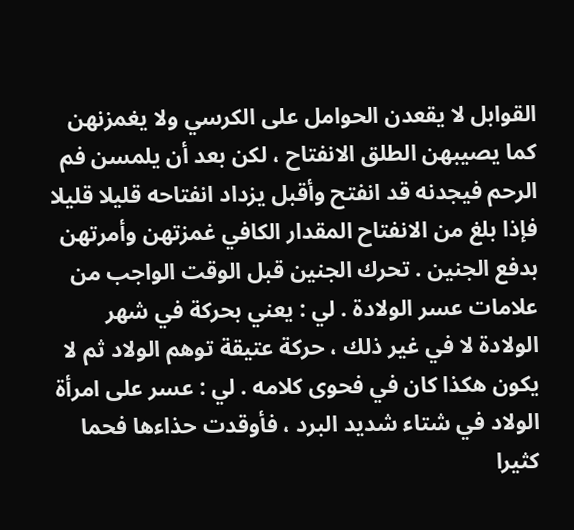القوابل لا يقعدن الحوامل على الكرسي ولا يغمزنهن كما يصيبهن الطلق الانفتاح ، لكن بعد أن يلمسن فم الرحم فيجدنه قد انفتح وأقبل يزداد انفتاحه قليلا قليلا فإذا بلغ من الانفتاح المقدار الكافي غمزتهن وأمرتهن بدفع الجنين . تحرك الجنين قبل الوقت الواجب من علامات عسر الولادة . لي : يعني بحركة في شهر الولادة لا في غير ذلك ، حركة عتيقة توهم الولاد ثم لا يكون هكذا كان في فحوى كلامه . لي : عسر على امرأة الولاد في شتاء شديد البرد ، فأوقدت حذاءها فحما كثيرا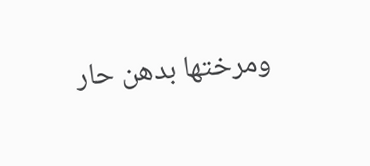ومرختها بدهن حار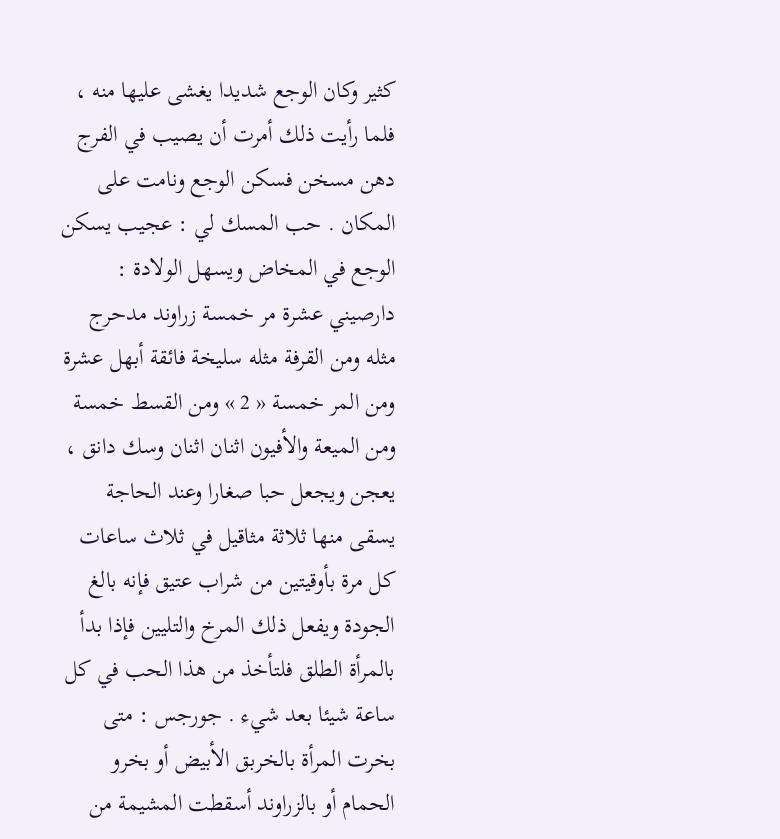كثير وكان الوجع شديدا يغشى عليها منه ، فلما رأيت ذلك أمرت أن يصيب في الفرج دهن مسخن فسكن الوجع ونامت على المكان . حب المسك لي : عجيب يسكن الوجع في المخاض ويسهل الولادة : دارصيني عشرة مر خمسة زراوند مدحرج مثله ومن القرفة مثله سليخة فائقة أبهل عشرة ومن المر خمسة « 2 » ومن القسط خمسة ومن الميعة والأفيون اثنان اثنان وسك دانق ، يعجن ويجعل حبا صغارا وعند الحاجة يسقى منها ثلاثة مثاقيل في ثلاث ساعات كل مرة بأوقيتين من شراب عتيق فإنه بالغ الجودة ويفعل ذلك المرخ والتليين فإذا بدأ بالمرأة الطلق فلتأخذ من هذا الحب في كل ساعة شيئا بعد شيء . جورجس : متى بخرت المرأة بالخربق الأبيض أو بخرو الحمام أو بالزراوند أسقطت المشيمة من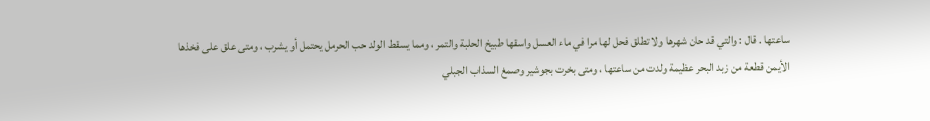ساعتها . قال : والتي قد حان شهرها ولا تطلق فحل لها مرا في ماء العسل واسقها طبيخ الحلبة والتمر ، ومما يسقط الولد حب الحرمل يحتمل أو يشرب ، ومتى علق على فخذها الأيمن قطعة من زبد البحر عظيمة ولدت من ساعتها ، ومتى بخرت بجوشير وصمغ السذاب الجبلي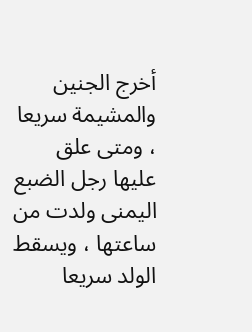أخرج الجنين والمشيمة سريعا ، ومتى علق عليها رجل الضبع اليمنى ولدت من ساعتها ، ويسقط الولد سريعا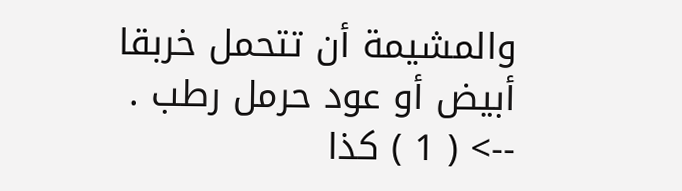والمشيمة أن تتحمل خربقا أبيض أو عود حرمل رطب .
--> ( 1 ) كذا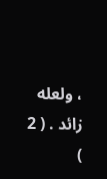، ولعله زائد . ( 2 )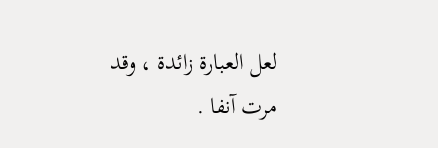لعل العبارة زائدة ، وقد مرت آنفا .